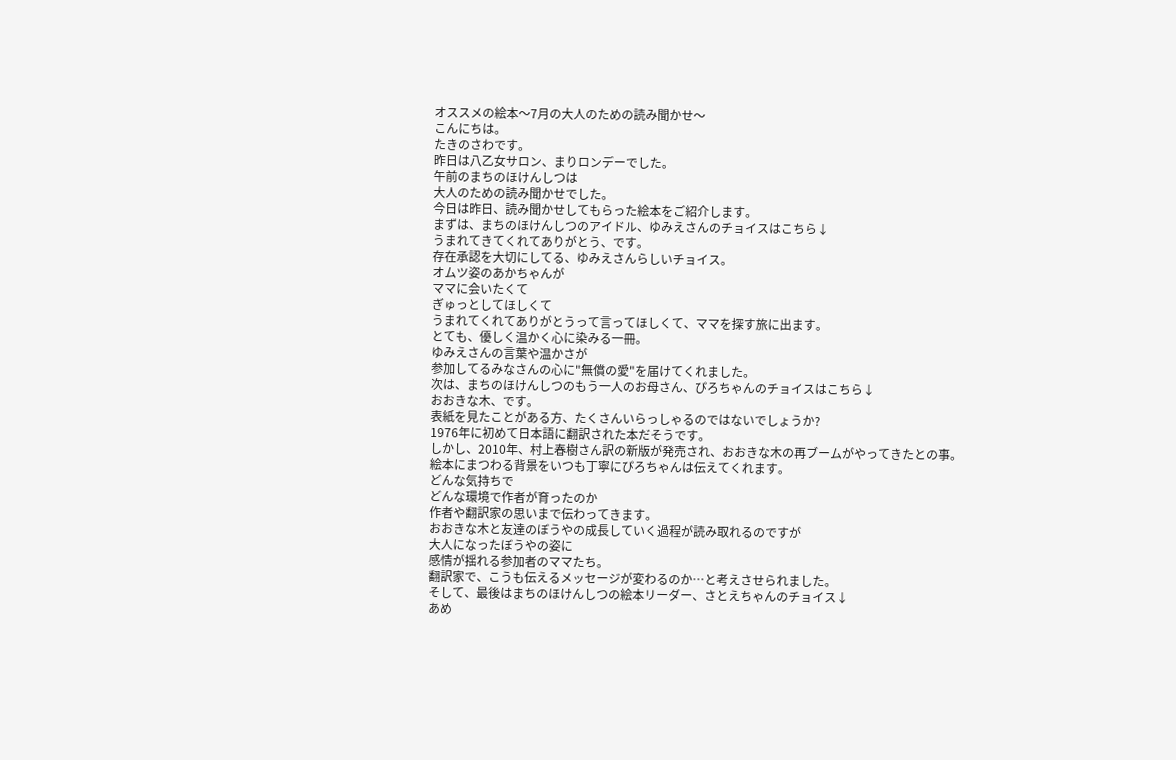オススメの絵本〜7月の大人のための読み聞かせ〜
こんにちは。
たきのさわです。
昨日は八乙女サロン、まりロンデーでした。
午前のまちのほけんしつは
大人のための読み聞かせでした。
今日は昨日、読み聞かせしてもらった絵本をご紹介します。
まずは、まちのほけんしつのアイドル、ゆみえさんのチョイスはこちら↓
うまれてきてくれてありがとう、です。
存在承認を大切にしてる、ゆみえさんらしいチョイス。
オムツ姿のあかちゃんが
ママに会いたくて
ぎゅっとしてほしくて
うまれてくれてありがとうって言ってほしくて、ママを探す旅に出ます。
とても、優しく温かく心に染みる一冊。
ゆみえさんの言葉や温かさが
参加してるみなさんの心に"無償の愛"を届けてくれました。
次は、まちのほけんしつのもう一人のお母さん、ぴろちゃんのチョイスはこちら↓
おおきな木、です。
表紙を見たことがある方、たくさんいらっしゃるのではないでしょうか?
1976年に初めて日本語に翻訳された本だそうです。
しかし、2010年、村上春樹さん訳の新版が発売され、おおきな木の再ブームがやってきたとの事。
絵本にまつわる背景をいつも丁寧にぴろちゃんは伝えてくれます。
どんな気持ちで
どんな環境で作者が育ったのか
作者や翻訳家の思いまで伝わってきます。
おおきな木と友達のぼうやの成長していく過程が読み取れるのですが
大人になったぼうやの姿に
感情が揺れる参加者のママたち。
翻訳家で、こうも伝えるメッセージが変わるのか…と考えさせられました。
そして、最後はまちのほけんしつの絵本リーダー、さとえちゃんのチョイス↓
あめ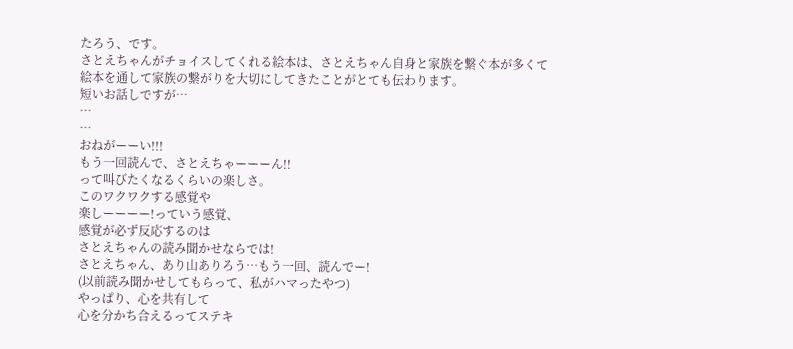たろう、です。
さとえちゃんがチョイスしてくれる絵本は、さとえちゃん自身と家族を繋ぐ本が多くて
絵本を通して家族の繋がりを大切にしてきたことがとても伝わります。
短いお話しですが…
…
…
おねがーーい!!!
もう一回読んで、さとえちゃーーーん!!
って叫びたくなるくらいの楽しさ。
このワクワクする感覚や
楽しーーーー!っていう感覚、
感覚が必ず反応するのは
さとえちゃんの読み聞かせならでは!
さとえちゃん、あり山ありろう…もう一回、読んでー!
(以前読み聞かせしてもらって、私がハマったやつ)
やっぱり、心を共有して
心を分かち合えるってステキ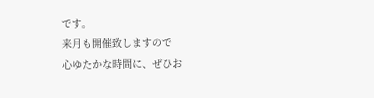です。
来月も開催致しますので
心ゆたかな時間に、ぜひお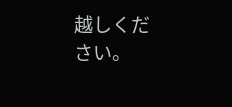越しください。